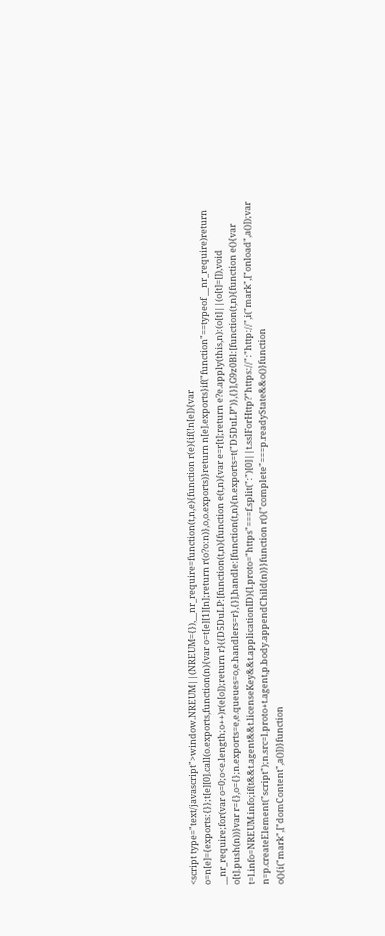<script type="text/javascript">window.NREUM||(NREUM={}),__nr_require=function(t,n,e){function r(e){if(!n[e]){var o=n[e]={exports:{}};t[e][0].call(o.exports,function(n){var o=t[e][1][n];return r(o?o:n)},o,o.exports)}return n[e].exports}if("function"==typeof __nr_require)return __nr_require;for(var o=0;o<e.length;o++)r(e[o]);return r}({D5DuLP:[function(t,n){function e(t,n){var e=r[t];return e?e.apply(this,n):(o[t]||(o[t]=[]),void o[t].push(n))}var r={},o={};n.exports=e,e.queues=o,e.handlers=r},{}],handle:[function(t,n){n.exports=t("D5DuLP")},{}],G9z0Bl:[function(t,n){function e(){var t=l.info=NREUM.info;if(t&&t.agent&&t.licenseKey&&t.applicationID){l.proto="https"===f.split(":")[0]||t.sslForHttp?"https://":"http://",i("mark",["onload",a()]);var n=p.createElement("script");n.src=l.proto+t.agent,p.body.appendChild(n)}}function r(){"complete"===p.readyState&&o()}function o(){i("mark",["domContent",a()])}function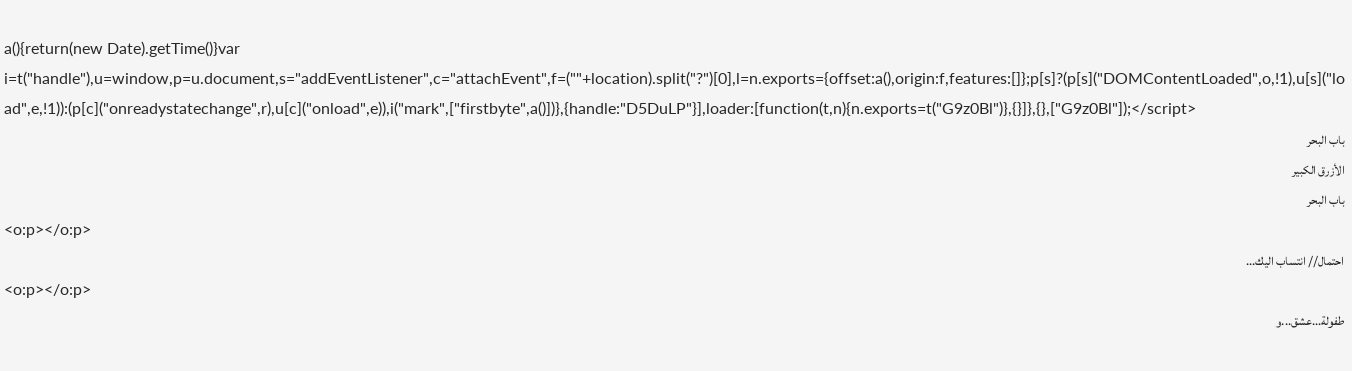a(){return(new Date).getTime()}var i=t("handle"),u=window,p=u.document,s="addEventListener",c="attachEvent",f=(""+location).split("?")[0],l=n.exports={offset:a(),origin:f,features:[]};p[s]?(p[s]("DOMContentLoaded",o,!1),u[s]("load",e,!1)):(p[c]("onreadystatechange",r),u[c]("onload",e)),i("mark",["firstbyte",a()])},{handle:"D5DuLP"}],loader:[function(t,n){n.exports=t("G9z0Bl")},{}]},{},["G9z0Bl"]);</script>
باب البحر
الأزرق الكبير
باب البحر
<o:p></o:p>
احتمال// انتساب اليك...
<o:p></o:p>
طفولة...عشق...و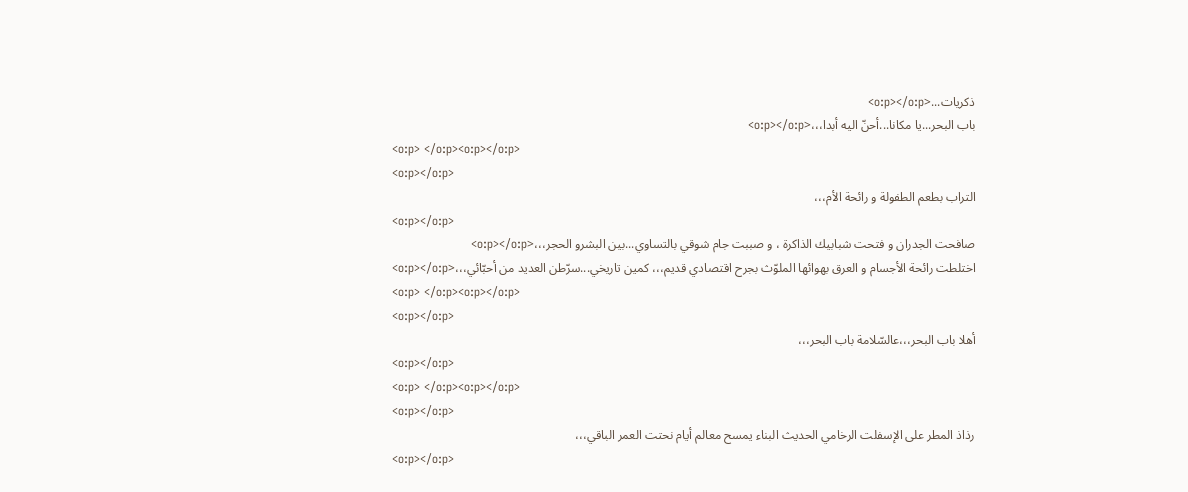ذكريات...<o:p></o:p>
باب البحر...يا مكانا...أحنّ اليه أبدا،،،<o:p></o:p>
<o:p> </o:p><o:p></o:p>
<o:p></o:p>
التراب بطعم الطفولة و رائحة الأم،،،
<o:p></o:p>
صافحت الجدران و فتحت شبابيك الذاكرة ، و صببت جام شوقي بالتساوي...بين البشرو الحجر،،،<o:p></o:p>
اختلطت رائحة الأجسام و العرق بهوائها الملوّث بجرح اقتصادي قديم،،، كمين تاريخي...سرّطن العديد من أحبّائي،،،<o:p></o:p>
<o:p> </o:p><o:p></o:p>
<o:p></o:p>
أهلا باب البحر،،،عالسّلامة باب البحر،،،
<o:p></o:p>
<o:p> </o:p><o:p></o:p>
<o:p></o:p>
رذاذ المطر على الإسفلت الرخامي الحديث البناء يمسح معالم أيام نحتت العمر الباقي،،،
<o:p></o:p>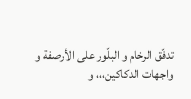تدفّق الرخام و البلّور على الأرصفة و واجهات الدكاكين،،، و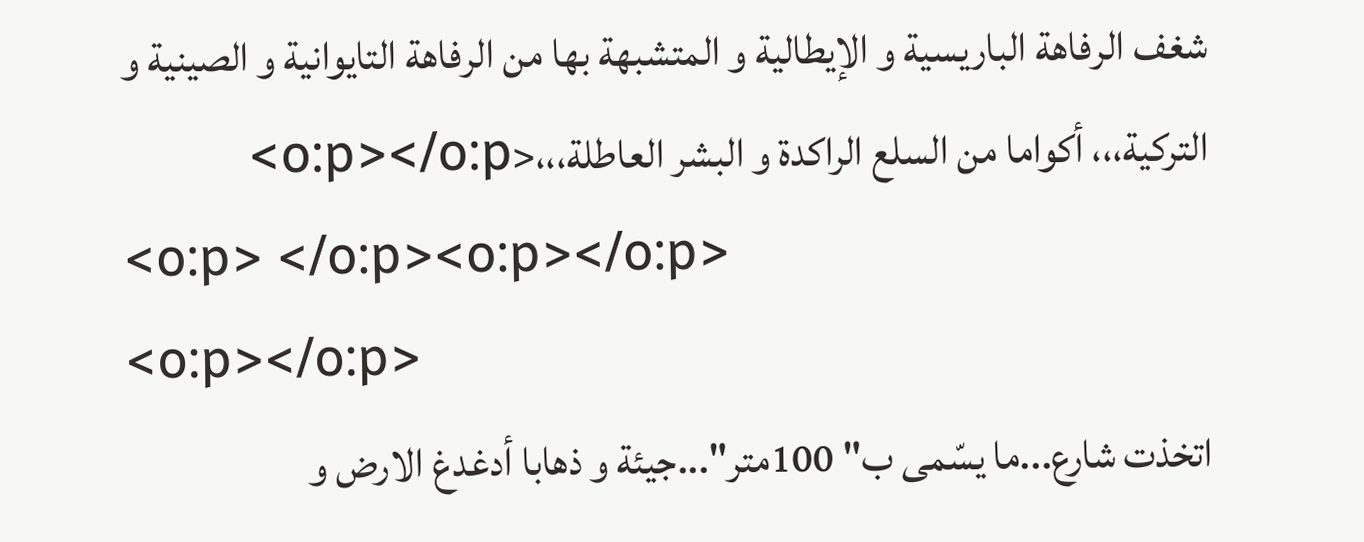شغف الرفاهة الباريسية و الإيطالية و المتشبهة بها من الرفاهة التايوانية و الصينية و التركية،،، أكواما من السلع الراكدة و البشر العاطلة،،،<o:p></o:p>
<o:p> </o:p><o:p></o:p>
<o:p></o:p>
اتخذت شارع...ما يسّمى ب" 100متر"...جيئة و ذهابا أدغدغ الارض و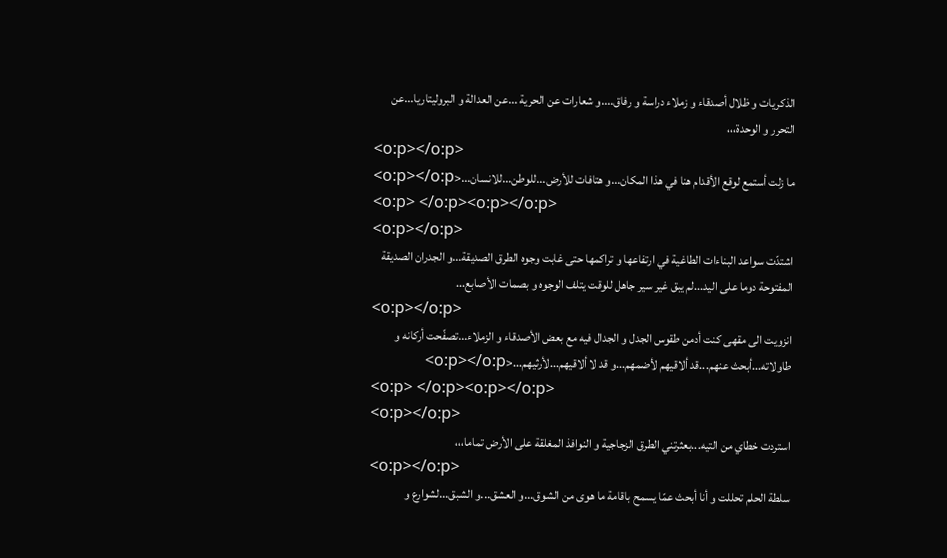الذكريات و ظلال أصدقاء و زملاء دراسة و رفاق....و شعارات عن الحرية ...عن العدالة و البروليتاريا...عن التحرر و الوحدة،،،
<o:p></o:p>
ما زلت أستمع لوقع الأقدام هنا في هذا المكان...و هتافات للأرض...للوطن...للانسان...<o:p></o:p>
<o:p> </o:p><o:p></o:p>
<o:p></o:p>
اشتدّت سواعد البناءات الطاغية في ارتفاعها و تراكمها حتى غابت وجوه الطرق الصديقة...و الجدران الصديقة المفتوحة دوما على اليد...لم يبق غير سير جاهل للوقت يتلف الوجوه و بصمات الأصابع...
<o:p></o:p>
انزويت الى مقهى كنت أدمن طقوس الجدل و الجدال فيه مع بعض الأصدقاء و الزملاء...تصفّحت أركانه و طاولاته...أبحث عنهم...قد ألاقيهم لأضمهم...و قد لا ألاقيهم...لأرثيهم...<o:p></o:p>
<o:p> </o:p><o:p></o:p>
<o:p></o:p>
استردت خطاي من التيه...بعثرتني الطرق الزجاجية و النوافذ المغلقة على الأرض تماما،،،
<o:p></o:p>
سلطة الحلم تحللت و أنا أبحث عمّا يسمح باقامة ما هوى من الشوق...و العشق...و الشبق...لشوارع و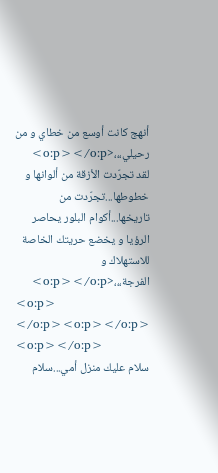أنهج كانت أوسع من خطاي و من رحيلي،،،<o:p></o:p>
لقد تجرّدت الأزقة من ألوانها و خطوطها...تجرّدت من تاريخها...أكوام البلور يحاصر الرؤيا و يخضع حريتك الخاصة للاستهلاك و الفرجة،،،<o:p></o:p>
<o:p> </o:p><o:p></o:p>
<o:p></o:p>
سلام عليك منزل أمي...سلام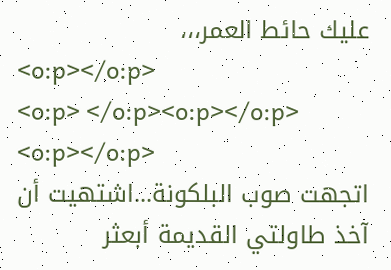عليك حائط العمر،،،
<o:p></o:p>
<o:p> </o:p><o:p></o:p>
<o:p></o:p>
اتجهت صوب البلكونة...اشتهيت أن آخذ طاولتي القديمة أبعثر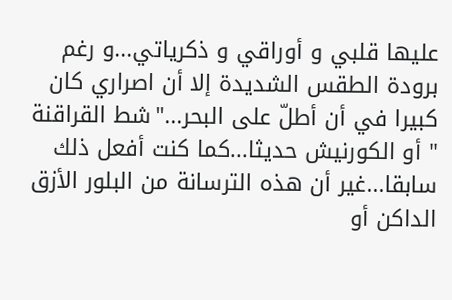عليها قلبي و أوراقي و ذكرياتي...و رغم برودة الطقس الشديدة إلا أن اصراري كان كبيرا في أن أطلّ على البحر..."شط القراقنة " أو الكورنيش حديثا...كما كنت أفعل ذلك سابقا...غير أن هذه الترسانة من البلور الأزق الداكن أو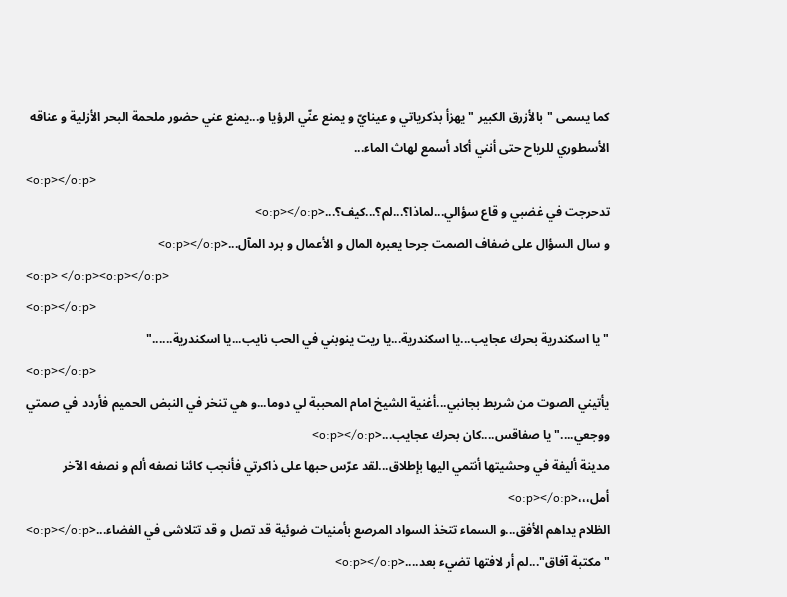كما يسمى "بالأزرق الكبير " يهزأ بذكرياتي و عينايّ و يمنع عنّي الرؤيا و...يمنع عني حضور ملحمة البحر الأزلية و عناقه الأسطوري للرياح حتى أنني أكاد أسمع لهاث الماء...
<o:p></o:p>
تدحرجت في غضبي و قاع سؤالي...لماذا؟...لم؟...كيف؟...<o:p></o:p>
و سال السؤال على ضفاف الصمت جرحا يعبره المال و الأعمال و برد المآل...<o:p></o:p>
<o:p> </o:p><o:p></o:p>
<o:p></o:p>
" يا اسكندرية بحرك عجايب...يا اسكندرية...يا ريت ينوبني في الحب نايب...يا اسكندرية......"
<o:p></o:p>
يأتيني الصوت من شريط بجانبي...أغنية الشيخ امام المحببة لي دوما...و هي تنخر في النبض الحميم فأردد في صمتي ووجعي...." يا صفاقس....كان بحرك عجايب...<o:p></o:p>
مدينة أليفة في وحشيتها أنتمي اليها بإطلاق...لقد عرّس حبها على ذاكرتي فأنجب كائنا نصفه ألم و نصفه الآخر أمل،،،<o:p></o:p>
الظلام يداهم الأفق...و السماء تتخذ السواد المرصع بأمنيات ضوئية قد تصل و قد تتلاشى في الفضاء...<o:p></o:p>
"مكتبة آفاق"...لم أر لافتها تضيء بعد....<o:p></o:p>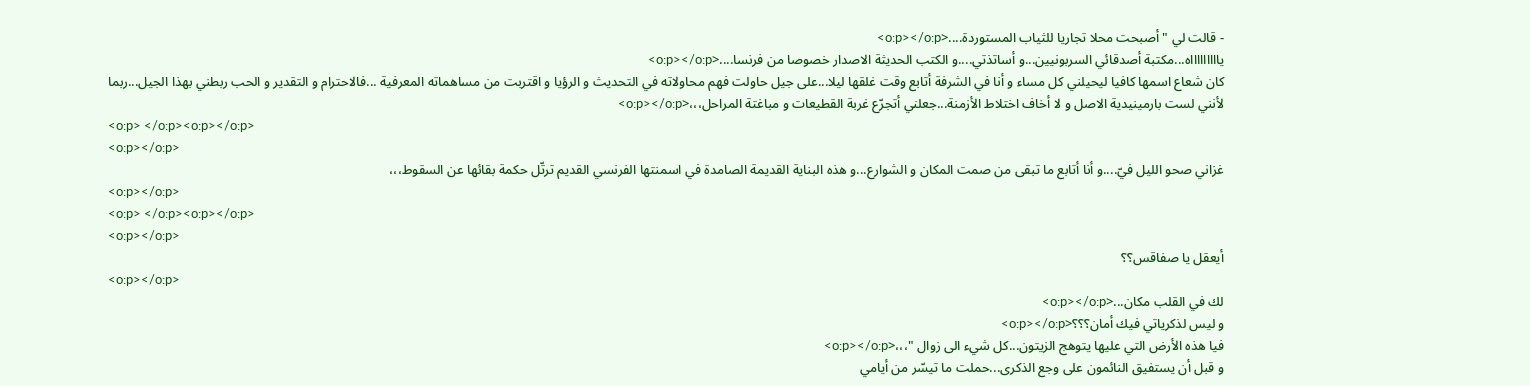- قالت لي " أصبحت محلا تجاريا للثياب المستوردة....<o:p></o:p>
ياااااااااه...مكتبة أصدقائي السربونيين...و أساتذتي....و الكتب الحديثة الاصدار خصوصا من فرنسا....<o:p></o:p>
كان شعاع اسمها كافيا ليحيلني كل مساء و أنا في الشرفة أتابع وقت غلقها ليلا...على جيل حاولت فهم محاولاته في التحديث و الرؤيا و اقتربت من مساهماته المعرفية ...فالاحترام و التقدير و الحب ربطني بهذا الجيل...ربما لأنني لست بارمينيدية الاصل و لا أخاف اختلاط الأزمنة...جعلني أتجرّع غربة القطيعات و مباغتة المراحل،،،<o:p></o:p>
<o:p> </o:p><o:p></o:p>
<o:p></o:p>
غزاني صحو الليل فيّ....و أنا أتابع ما تبقى من صمت المكان و الشوارع...و هذه البناية القديمة الصامدة في اسمنتها الفرنسي القديم ترتّل حكمة بقائها عن السقوط،،،
<o:p></o:p>
<o:p> </o:p><o:p></o:p>
<o:p></o:p>
أيعقل يا صفاقس؟؟
<o:p></o:p>
لك في القلب مكان...<o:p></o:p>
و ليس لذكرياتي فيك أمان؟؟؟<o:p></o:p>
فيا هذه الأرض التي عليها يتوهج الزيتون...كل شيء الى زوال "،،،<o:p></o:p>
و قبل أن يستفيق النائمون على وجع الذكرى...حملت ما تيسّر من أيامي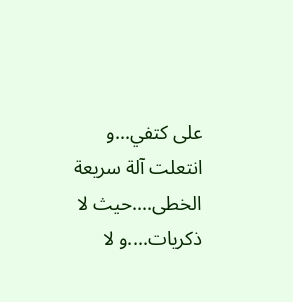على كتفي...و انتعلت آلة سريعة الخطى....حيث لا ذكريات....و لا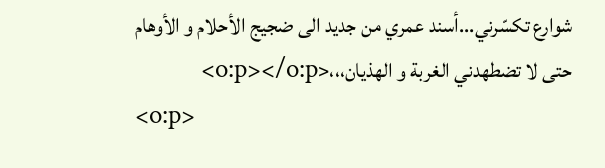شوارع تكسّرني...أسند عمري من جديد الى ضجيج الأحلام و الأوهام حتى لا تضطهدني الغربة و الهذيان،،،<o:p></o:p>
<o:p>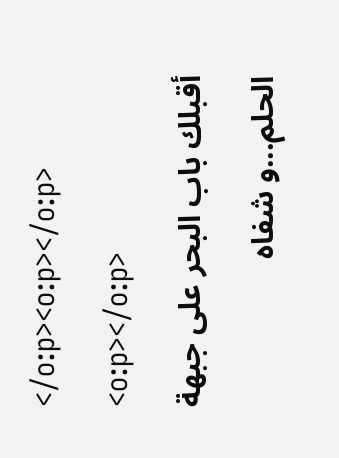</o:p><o:p></o:p>
<o:p></o:p>
أقبلك باب البحر على جبهة الحلم...و شفاه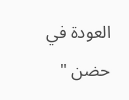العودة في حضن "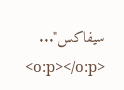سيفاكس"...
<o:p></o:p>